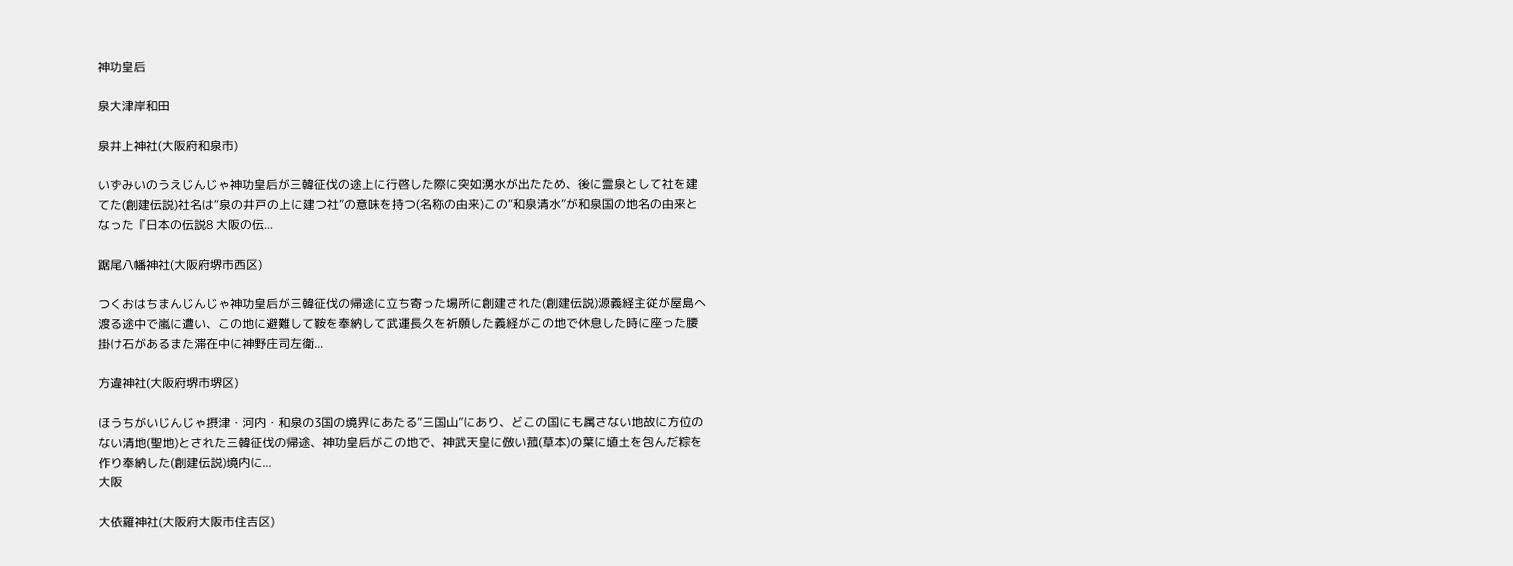神功皇后

泉大津岸和田

泉井上神社(大阪府和泉市)

いずみいのうえじんじゃ神功皇后が三韓征伐の途上に行啓した際に突如湧水が出たため、後に霊泉として社を建てた(創建伝説)社名は“泉の井戸の上に建つ社”の意味を持つ(名称の由来)この“和泉清水”が和泉国の地名の由来となった『日本の伝説8 大阪の伝...

踞尾八幡神社(大阪府堺市西区)

つくおはちまんじんじゃ神功皇后が三韓征伐の帰途に立ち寄った場所に創建された(創建伝説)源義経主従が屋島へ渡る途中で嵐に遭い、この地に避難して鞍を奉納して武運長久を祈願した義経がこの地で休息した時に座った腰掛け石があるまた滞在中に神野庄司左衛...

方違神社(大阪府堺市堺区)

ほうちがいじんじゃ摂津・河内・和泉の3国の境界にあたる“三国山”にあり、どこの国にも属さない地故に方位のない清地(聖地)とされた三韓征伐の帰途、神功皇后がこの地で、神武天皇に倣い菰(草本)の葉に埴土を包んだ粽を作り奉納した(創建伝説)境内に...
大阪

大依羅神社(大阪府大阪市住吉区)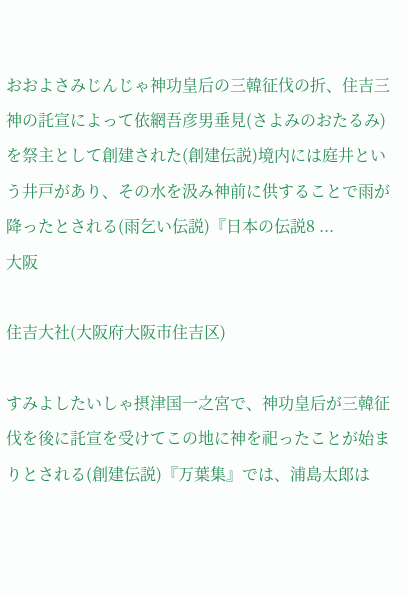おおよさみじんじゃ神功皇后の三韓征伐の折、住吉三神の託宣によって依網吾彦男垂見(さよみのおたるみ)を祭主として創建された(創建伝説)境内には庭井という井戸があり、その水を汲み神前に供することで雨が降ったとされる(雨乞い伝説)『日本の伝説8 ...
大阪

住吉大社(大阪府大阪市住吉区)

すみよしたいしゃ摂津国一之宮で、神功皇后が三韓征伐を後に託宣を受けてこの地に神を祀ったことが始まりとされる(創建伝説)『万葉集』では、浦島太郎は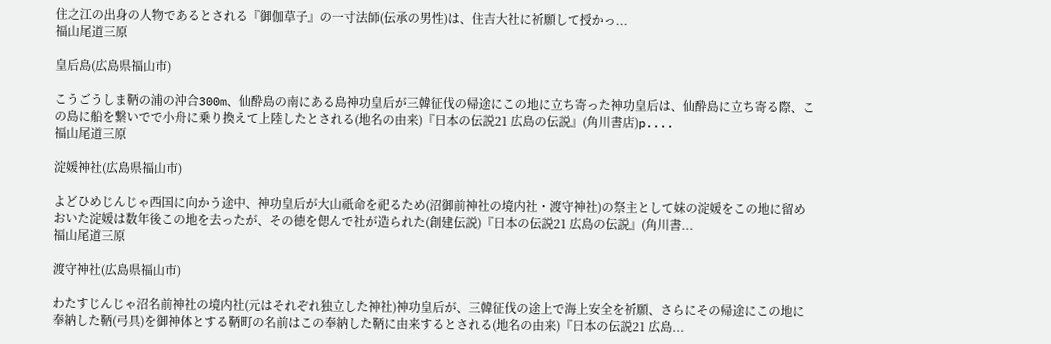住之江の出身の人物であるとされる『御伽草子』の一寸法師(伝承の男性)は、住吉大社に祈願して授かっ...
福山尾道三原

皇后島(広島県福山市)

こうごうしま鞆の浦の沖合300m、仙酔島の南にある島神功皇后が三韓征伐の帰途にこの地に立ち寄った神功皇后は、仙酔島に立ち寄る際、この島に船を繋いでで小舟に乗り換えて上陸したとされる(地名の由来)『日本の伝説21 広島の伝説』(角川書店)p....
福山尾道三原

淀媛神社(広島県福山市)

よどひめじんじゃ西国に向かう途中、神功皇后が大山祇命を祀るため(沼御前神社の境内社・渡守神社)の祭主として妹の淀媛をこの地に留めおいた淀媛は数年後この地を去ったが、その徳を偲んで社が造られた(創建伝説)『日本の伝説21 広島の伝説』(角川書...
福山尾道三原

渡守神社(広島県福山市)

わたすじんじゃ沼名前神社の境内社(元はそれぞれ独立した神社)神功皇后が、三韓征伐の途上で海上安全を祈願、さらにその帰途にこの地に奉納した鞆(弓具)を御神体とする鞆町の名前はこの奉納した鞆に由来するとされる(地名の由来)『日本の伝説21 広島...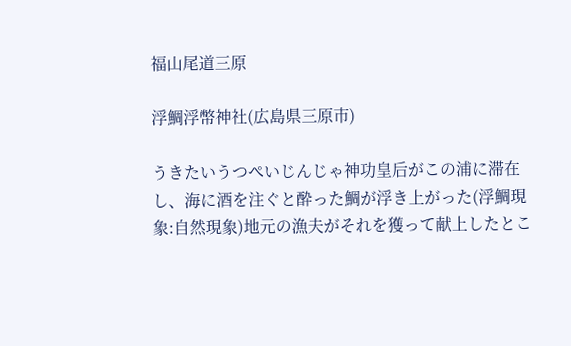福山尾道三原

浮鯛浮幣神社(広島県三原市)

うきたいうつぺいじんじゃ神功皇后がこの浦に滞在し、海に酒を注ぐと酔った鯛が浮き上がった(浮鯛現象:自然現象)地元の漁夫がそれを獲って献上したとこ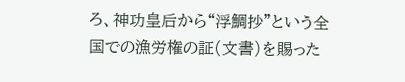ろ、神功皇后から“浮鯛抄”という全国での漁労権の証(文書)を賜った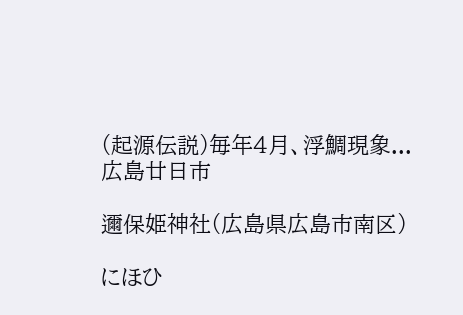(起源伝説)毎年4月、浮鯛現象...
広島廿日市

邇保姫神社(広島県広島市南区)

にほひ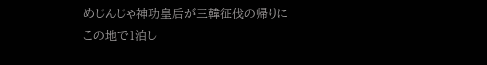めじんじゃ神功皇后が三韓征伐の帰りにこの地で1泊し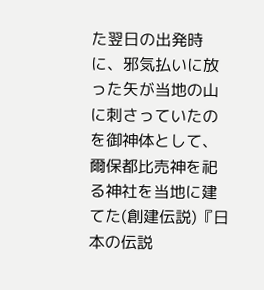た翌日の出発時に、邪気払いに放った矢が当地の山に刺さっていたのを御神体として、爾保都比売神を祀る神社を当地に建てた(創建伝説)『日本の伝説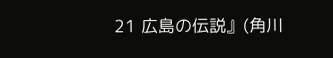21 広島の伝説』(角川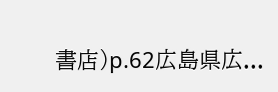書店)p.62広島県広...